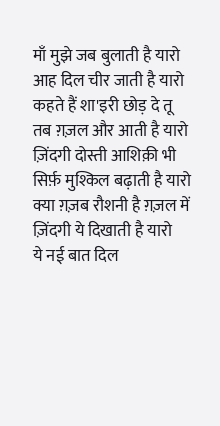माँ मुझे जब बुलाती है यारो
आह दिल चीर जाती है यारो
कहते हैं शा'इरी छोड़ दे तू
तब ग़ज़ल और आती है यारो
ज़िंदगी दोस्ती आशिक़ी भी
सिर्फ़ मुश्किल बढ़ाती है यारो
क्या ग़ज़ब रौशनी है ग़ज़ल में
ज़िंदगी ये दिखाती है यारो
ये नई बात दिल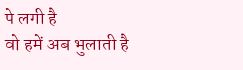पे लगी है
वो हमें अब भुलाती है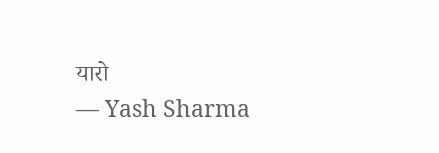यारो
— Yash Sharma